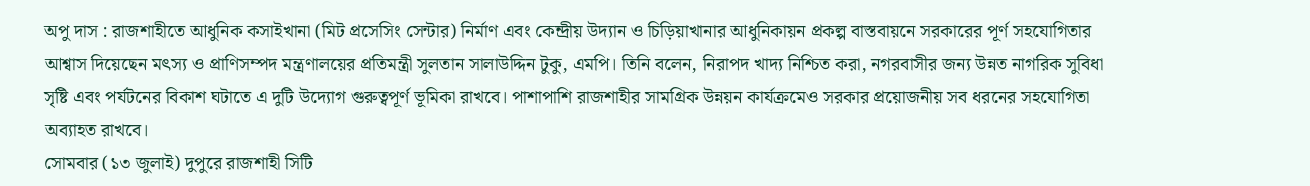অপু দাস : রাজশাহীতে আধুনিক কসাইখানা (মিট প্রসেসিং সেন্টার) নির্মাণ এবং কেন্দ্রীয় উদ্যান ও চিড়িয়াখানার আধুনিকায়ন প্রকল্প বাস্তবায়নে সরকারের পূর্ণ সহযোগিতার আশ্বাস দিয়েছেন মৎস্য ও প্রাণিসম্পদ মন্ত্রণালয়ের প্রতিমন্ত্রী সুলতান সালাউদ্দিন টুকু, এমপি। তিনি বলেন, নিরাপদ খাদ্য নিশ্চিত করা, নগরবাসীর জন্য উন্নত নাগরিক সুবিধা সৃষ্টি এবং পর্যটনের বিকাশ ঘটাতে এ দুটি উদ্যোগ গুরুত্বপূর্ণ ভূমিকা রাখবে। পাশাপাশি রাজশাহীর সামগ্রিক উন্নয়ন কার্যক্রমেও সরকার প্রয়োজনীয় সব ধরনের সহযোগিতা অব্যাহত রাখবে।
সোমবার (১৩ জুলাই) দুপুরে রাজশাহী সিটি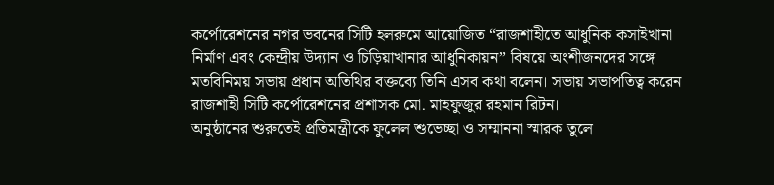কর্পোরেশনের নগর ভবনের সিটি হলরুমে আয়োজিত “রাজশাহীতে আধুনিক কসাইখানা নির্মাণ এবং কেন্দ্রীয় উদ্যান ও চিড়িয়াখানার আধুনিকায়ন” বিষয়ে অংশীজনদের সঙ্গে মতবিনিময় সভায় প্রধান অতিথির বক্তব্যে তিনি এসব কথা বলেন। সভায় সভাপতিত্ব করেন রাজশাহী সিটি কর্পোরেশনের প্রশাসক মো. মাহফুজুর রহমান রিটন।
অনুষ্ঠানের শুরুতেই প্রতিমন্ত্রীকে ফুলেল শুভেচ্ছা ও সম্মাননা স্মারক তুলে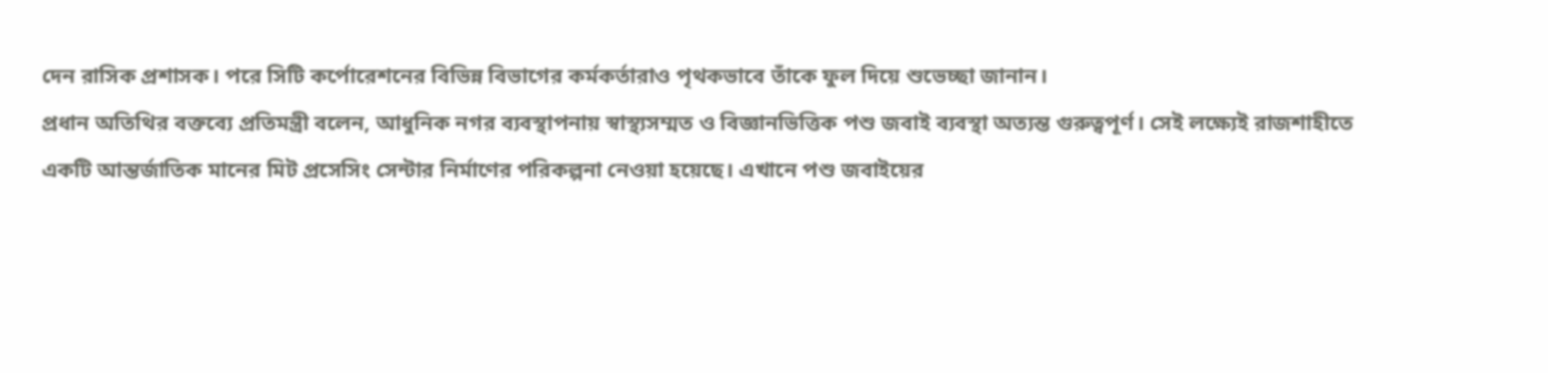দেন রাসিক প্রশাসক। পরে সিটি কর্পোরেশনের বিভিন্ন বিভাগের কর্মকর্তারাও পৃথকভাবে তাঁকে ফুল দিয়ে শুভেচ্ছা জানান।
প্রধান অতিথির বক্তব্যে প্রতিমন্ত্রী বলেন, আধুনিক নগর ব্যবস্থাপনায় স্বাস্থ্যসম্মত ও বিজ্ঞানভিত্তিক পশু জবাই ব্যবস্থা অত্যন্ত গুরুত্বপূর্ণ। সেই লক্ষ্যেই রাজশাহীতে একটি আন্তর্জাতিক মানের মিট প্রসেসিং সেন্টার নির্মাণের পরিকল্পনা নেওয়া হয়েছে। এখানে পশু জবাইয়ের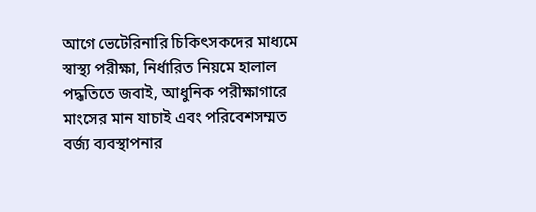আগে ভেটেরিনারি চিকিৎসকদের মাধ্যমে স্বাস্থ্য পরীক্ষা, নির্ধারিত নিয়মে হালাল পদ্ধতিতে জবাই, আধুনিক পরীক্ষাগারে মাংসের মান যাচাই এবং পরিবেশসম্মত বর্জ্য ব্যবস্থাপনার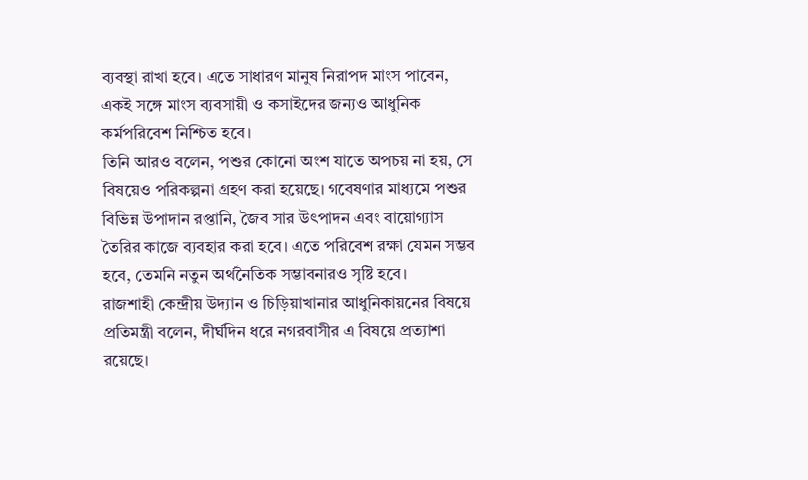ব্যবস্থা রাখা হবে। এতে সাধারণ মানুষ নিরাপদ মাংস পাবেন, একই সঙ্গে মাংস ব্যবসায়ী ও কসাইদের জন্যও আধুনিক কর্মপরিবেশ নিশ্চিত হবে।
তিনি আরও বলেন, পশুর কোনো অংশ যাতে অপচয় না হয়, সে বিষয়েও পরিকল্পনা গ্রহণ করা হয়েছে। গবেষণার মাধ্যমে পশুর বিভিন্ন উপাদান রপ্তানি, জৈব সার উৎপাদন এবং বায়োগ্যাস তৈরির কাজে ব্যবহার করা হবে। এতে পরিবেশ রক্ষা যেমন সম্ভব হবে, তেমনি নতুন অর্থনৈতিক সম্ভাবনারও সৃষ্টি হবে।
রাজশাহী কেন্দ্রীয় উদ্যান ও চিড়িয়াখানার আধুনিকায়নের বিষয়ে প্রতিমন্ত্রী বলেন, দীর্ঘদিন ধরে নগরবাসীর এ বিষয়ে প্রত্যাশা রয়েছে।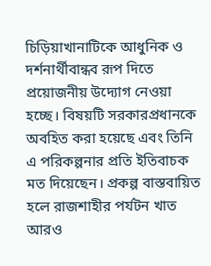চিড়িয়াখানাটিকে আধুনিক ও দর্শনার্থীবান্ধব রূপ দিতে প্রয়োজনীয় উদ্যোগ নেওয়া হচ্ছে। বিষয়টি সরকারপ্রধানকে অবহিত করা হয়েছে এবং তিনি এ পরিকল্পনার প্রতি ইতিবাচক মত দিয়েছেন। প্রকল্প বাস্তবায়িত হলে রাজশাহীর পর্যটন খাত আরও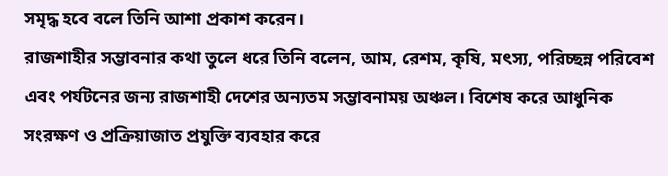সমৃদ্ধ হবে বলে তিনি আশা প্রকাশ করেন।
রাজশাহীর সম্ভাবনার কথা তুলে ধরে তিনি বলেন, আম, রেশম, কৃষি, মৎস্য, পরিচ্ছন্ন পরিবেশ এবং পর্যটনের জন্য রাজশাহী দেশের অন্যতম সম্ভাবনাময় অঞ্চল। বিশেষ করে আধুনিক সংরক্ষণ ও প্রক্রিয়াজাত প্রযুক্তি ব্যবহার করে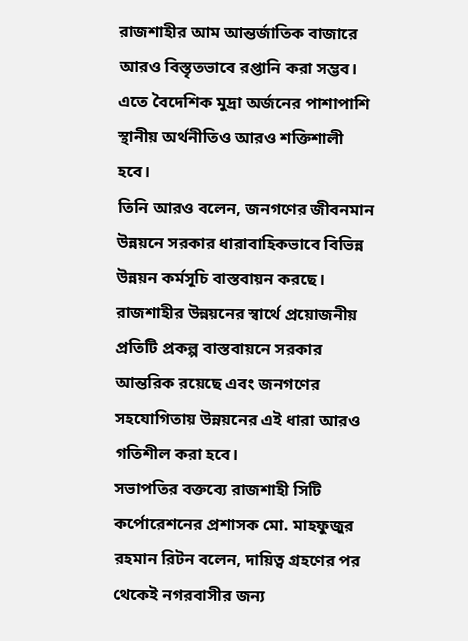রাজশাহীর আম আন্তর্জাতিক বাজারে আরও বিস্তৃতভাবে রপ্তানি করা সম্ভব। এতে বৈদেশিক মুদ্রা অর্জনের পাশাপাশি স্থানীয় অর্থনীতিও আরও শক্তিশালী হবে।
তিনি আরও বলেন, জনগণের জীবনমান উন্নয়নে সরকার ধারাবাহিকভাবে বিভিন্ন উন্নয়ন কর্মসূচি বাস্তবায়ন করছে। রাজশাহীর উন্নয়নের স্বার্থে প্রয়োজনীয় প্রতিটি প্রকল্প বাস্তবায়নে সরকার আন্তরিক রয়েছে এবং জনগণের সহযোগিতায় উন্নয়নের এই ধারা আরও গতিশীল করা হবে।
সভাপতির বক্তব্যে রাজশাহী সিটি কর্পোরেশনের প্রশাসক মো. মাহফুজুর রহমান রিটন বলেন, দায়িত্ব গ্রহণের পর থেকেই নগরবাসীর জন্য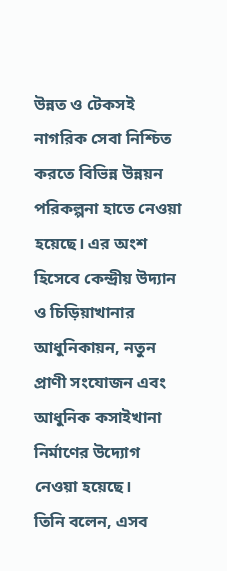উন্নত ও টেকসই নাগরিক সেবা নিশ্চিত করতে বিভিন্ন উন্নয়ন পরিকল্পনা হাতে নেওয়া হয়েছে। এর অংশ হিসেবে কেন্দ্রীয় উদ্যান ও চিড়িয়াখানার আধুনিকায়ন, নতুন প্রাণী সংযোজন এবং আধুনিক কসাইখানা নির্মাণের উদ্যোগ নেওয়া হয়েছে।
তিনি বলেন, এসব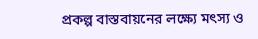প্রকল্প বাস্তবায়নের লক্ষ্যে মৎস্য ও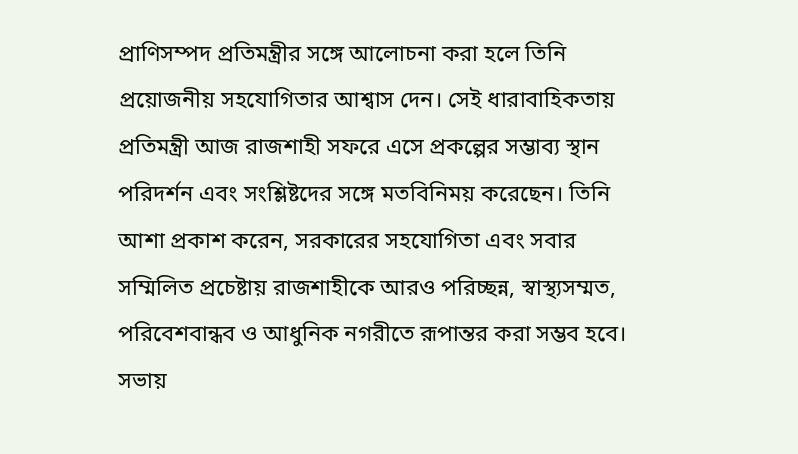প্রাণিসম্পদ প্রতিমন্ত্রীর সঙ্গে আলোচনা করা হলে তিনি প্রয়োজনীয় সহযোগিতার আশ্বাস দেন। সেই ধারাবাহিকতায় প্রতিমন্ত্রী আজ রাজশাহী সফরে এসে প্রকল্পের সম্ভাব্য স্থান পরিদর্শন এবং সংশ্লিষ্টদের সঙ্গে মতবিনিময় করেছেন। তিনি আশা প্রকাশ করেন, সরকারের সহযোগিতা এবং সবার সম্মিলিত প্রচেষ্টায় রাজশাহীকে আরও পরিচ্ছন্ন, স্বাস্থ্যসম্মত, পরিবেশবান্ধব ও আধুনিক নগরীতে রূপান্তর করা সম্ভব হবে।
সভায়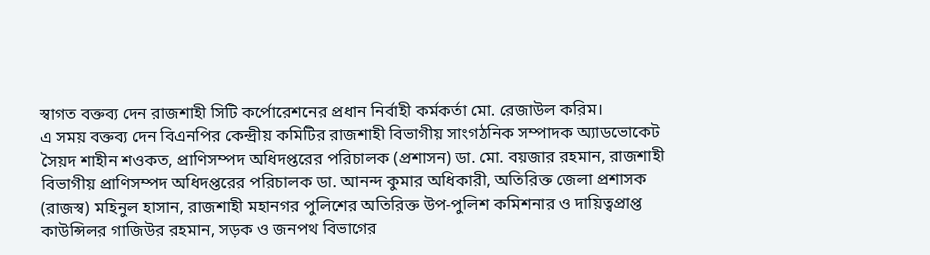স্বাগত বক্তব্য দেন রাজশাহী সিটি কর্পোরেশনের প্রধান নির্বাহী কর্মকর্তা মো. রেজাউল করিম।
এ সময় বক্তব্য দেন বিএনপির কেন্দ্রীয় কমিটির রাজশাহী বিভাগীয় সাংগঠনিক সম্পাদক অ্যাডভোকেট সৈয়দ শাহীন শওকত, প্রাণিসম্পদ অধিদপ্তরের পরিচালক (প্রশাসন) ডা. মো. বয়জার রহমান, রাজশাহী বিভাগীয় প্রাণিসম্পদ অধিদপ্তরের পরিচালক ডা. আনন্দ কুমার অধিকারী, অতিরিক্ত জেলা প্রশাসক (রাজস্ব) মহিনুল হাসান, রাজশাহী মহানগর পুলিশের অতিরিক্ত উপ-পুলিশ কমিশনার ও দায়িত্বপ্রাপ্ত কাউন্সিলর গাজিউর রহমান, সড়ক ও জনপথ বিভাগের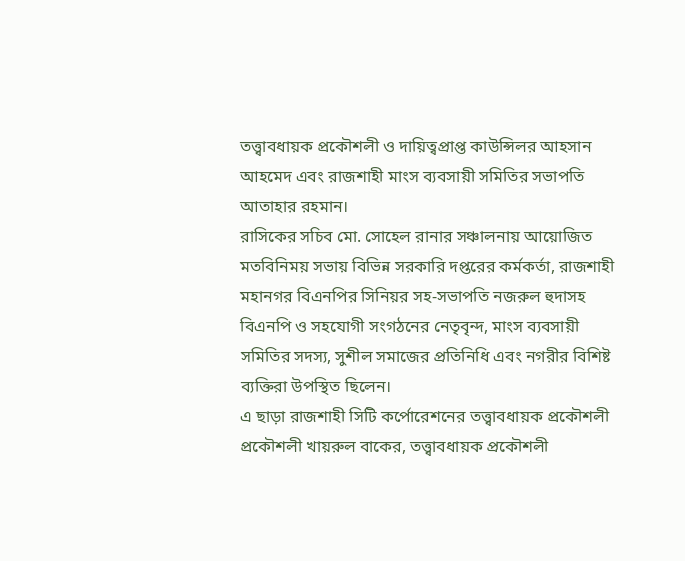তত্ত্বাবধায়ক প্রকৌশলী ও দায়িত্বপ্রাপ্ত কাউন্সিলর আহসান আহমেদ এবং রাজশাহী মাংস ব্যবসায়ী সমিতির সভাপতি আতাহার রহমান।
রাসিকের সচিব মো. সোহেল রানার সঞ্চালনায় আয়োজিত মতবিনিময় সভায় বিভিন্ন সরকারি দপ্তরের কর্মকর্তা, রাজশাহী মহানগর বিএনপির সিনিয়র সহ-সভাপতি নজরুল হুদাসহ বিএনপি ও সহযোগী সংগঠনের নেতৃবৃন্দ, মাংস ব্যবসায়ী সমিতির সদস্য, সুশীল সমাজের প্রতিনিধি এবং নগরীর বিশিষ্ট ব্যক্তিরা উপস্থিত ছিলেন।
এ ছাড়া রাজশাহী সিটি কর্পোরেশনের তত্ত্বাবধায়ক প্রকৌশলী প্রকৌশলী খায়রুল বাকের, তত্ত্বাবধায়ক প্রকৌশলী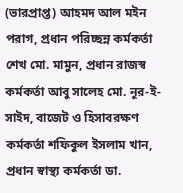(ভারপ্রাপ্ত) আহমদ আল মইন পরাগ, প্রধান পরিচ্ছন্ন কর্মকর্তা শেখ মো. মামুন, প্রধান রাজস্ব কর্মকর্তা আবু সালেহ মো. নূর-ই-সাইদ, বাজেট ও হিসাবরক্ষণ কর্মকর্তা শফিকুল ইসলাম খান, প্রধান স্বাস্থ্য কর্মকর্তা ডা.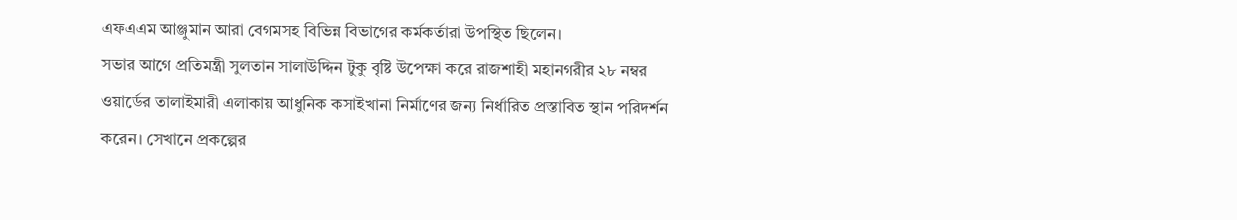এফএএম আঞ্জুমান আরা বেগমসহ বিভিন্ন বিভাগের কর্মকর্তারা উপস্থিত ছিলেন।
সভার আগে প্রতিমন্ত্রী সুলতান সালাউদ্দিন টুকু বৃষ্টি উপেক্ষা করে রাজশাহী মহানগরীর ২৮ নম্বর ওয়ার্ডের তালাইমারী এলাকায় আধুনিক কসাইখানা নির্মাণের জন্য নির্ধারিত প্রস্তাবিত স্থান পরিদর্শন করেন। সেখানে প্রকল্পের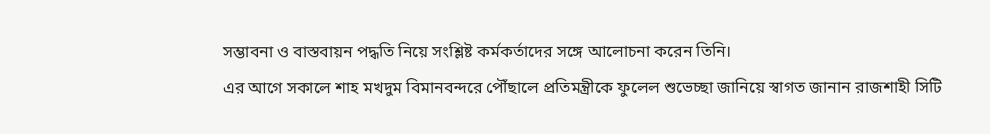সম্ভাবনা ও বাস্তবায়ন পদ্ধতি নিয়ে সংশ্লিষ্ট কর্মকর্তাদের সঙ্গে আলোচনা করেন তিনি।
এর আগে সকালে শাহ মখদুম বিমানবন্দরে পৌঁছালে প্রতিমন্ত্রীকে ফুলেল শুভেচ্ছা জানিয়ে স্বাগত জানান রাজশাহী সিটি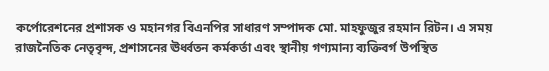কর্পোরেশনের প্রশাসক ও মহানগর বিএনপির সাধারণ সম্পাদক মো. মাহফুজুর রহমান রিটন। এ সময় রাজনৈতিক নেতৃবৃন্দ, প্রশাসনের ঊর্ধ্বতন কর্মকর্তা এবং স্থানীয় গণ্যমান্য ব্যক্তিবর্গ উপস্থিত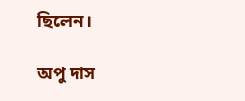ছিলেন।

অপু দাস